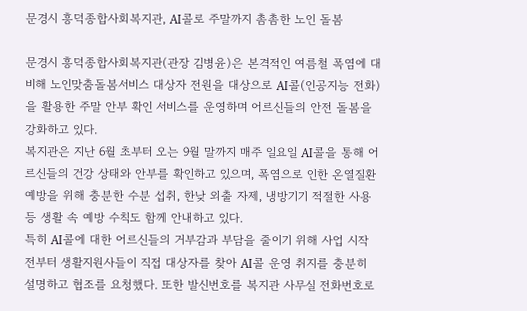문경시 흥덕종합사회복지관, AI콜로 주말까지 촘촘한 노인 돌봄

문경시 흥덕종합사회복지관(관장 김병윤)은 본격적인 여름철 폭염에 대비해 노인맞춤돌봄서비스 대상자 전원을 대상으로 AI콜(인공지능 전화)을 활용한 주말 안부 확인 서비스를 운영하며 어르신들의 안전 돌봄을 강화하고 있다.
복지관은 지난 6월 초부터 오는 9월 말까지 매주 일요일 AI콜을 통해 어르신들의 건강 상태와 안부를 확인하고 있으며, 폭염으로 인한 온열질환 예방을 위해 충분한 수분 섭취, 한낮 외출 자제, 냉방기기 적절한 사용 등 생활 속 예방 수칙도 함께 안내하고 있다.
특히 AI콜에 대한 어르신들의 거부감과 부담을 줄이기 위해 사업 시작 전부터 생활지원사들이 직접 대상자를 찾아 AI콜 운영 취지를 충분히 설명하고 협조를 요청했다. 또한 발신번호를 복지관 사무실 전화번호로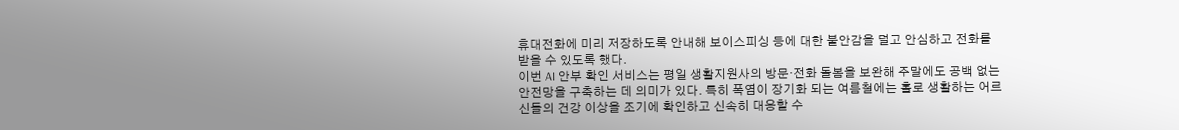휴대전화에 미리 저장하도록 안내해 보이스피싱 등에 대한 불안감을 덜고 안심하고 전화를 받을 수 있도록 했다.
이번 AI 안부 확인 서비스는 평일 생활지원사의 방문·전화 돌봄을 보완해 주말에도 공백 없는 안전망을 구축하는 데 의미가 있다. 특히 폭염이 장기화 되는 여름철에는 홀로 생활하는 어르신들의 건강 이상을 조기에 확인하고 신속히 대응할 수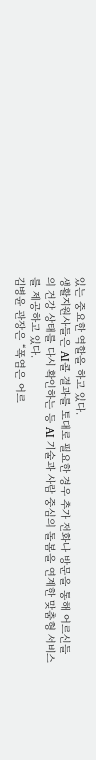있는 중요한 역할을 하고 있다.
생활지원사들은 AI콜 결과를 토대로 필요한 경우 추가 전화나 방문을 통해 어르신들의 건강 상태를 다시 확인하는 등 AI 기술과 사람 중심의 돌봄을 연계한 맞춤형 서비스를 제공하고 있다.
김병윤 관장은 “폭염은 어르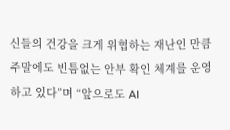신들의 건강을 크게 위협하는 재난인 만큼 주말에도 빈틈없는 안부 확인 체계를 운영하고 있다”며 “앞으로도 AI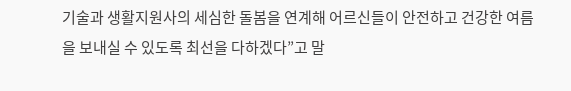기술과 생활지원사의 세심한 돌봄을 연계해 어르신들이 안전하고 건강한 여름을 보내실 수 있도록 최선을 다하겠다”고 말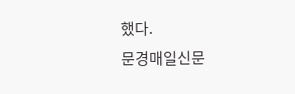했다.
문경매일신문